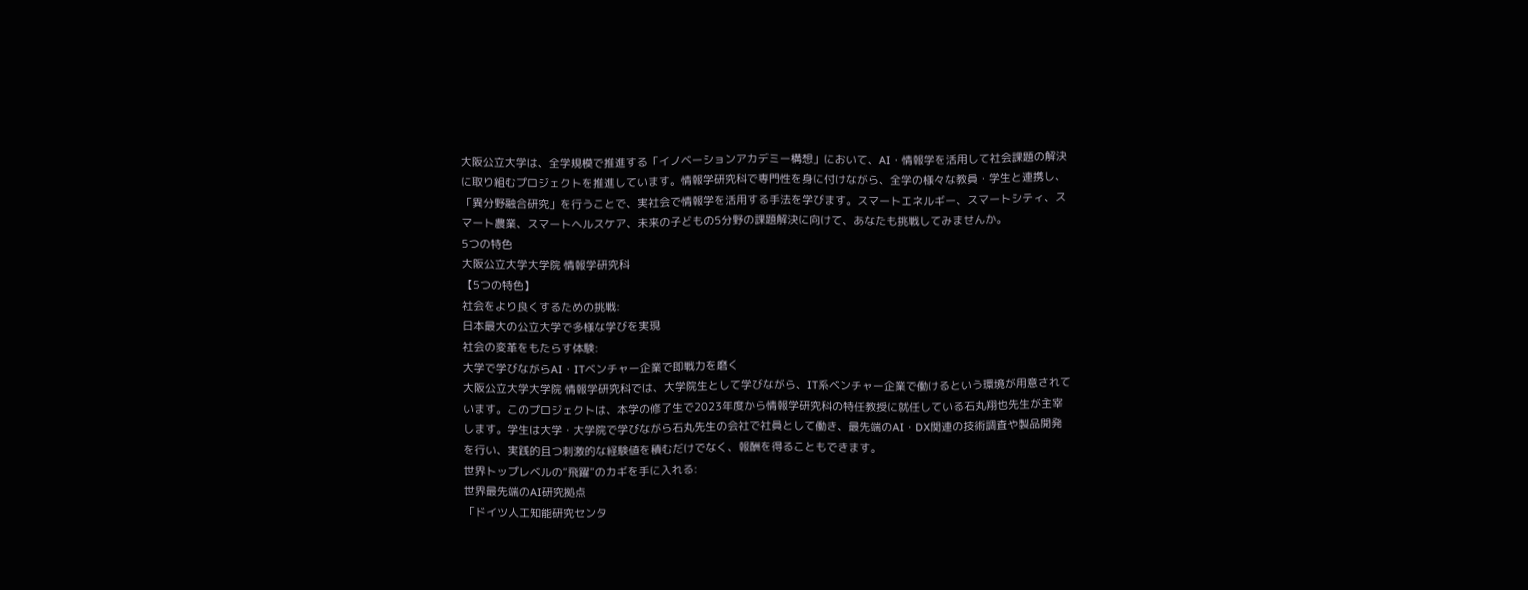大阪公立大学は、全学規模で推進する「イノベーションアカデミー構想」において、AI・情報学を活用して社会課題の解決に取り組むプロジェクトを推進しています。情報学研究科で専門性を身に付けながら、全学の様々な教員・学生と連携し、「異分野融合研究」を行うことで、実社会で情報学を活用する手法を学びます。スマートエネルギー、スマートシティ、スマート農業、スマートヘルスケア、未来の子どもの5分野の課題解決に向けて、あなたも挑戦してみませんか。
5つの特色
大阪公立大学大学院 情報学研究科
【5つの特色】
社会をより良くするための挑戦:
日本最大の公立大学で多様な学びを実現
社会の変革をもたらす体験:
大学で学びながらAI・ITベンチャー企業で即戦力を磨く
大阪公立大学大学院 情報学研究科では、大学院生として学びながら、IT系ベンチャー企業で働けるという環境が用意されています。このプロジェクトは、本学の修了生で2023年度から情報学研究科の特任教授に就任している石丸翔也先生が主宰します。学生は大学・大学院で学びながら石丸先生の会社で社員として働き、最先端のAI・DX関連の技術調査や製品開発を行い、実践的且つ刺激的な経験値を積むだけでなく、報酬を得ることもできます。
世界トップレベルの“飛躍”のカギを手に入れる:
世界最先端のAI研究拠点
「ドイツ人工知能研究センタ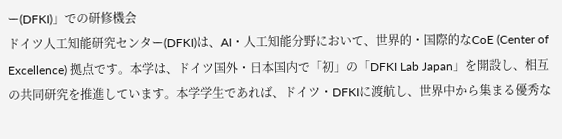ー(DFKI)」での研修機会
ドイツ人工知能研究センター(DFKI)は、AI・人工知能分野において、世界的・国際的なCoE (Center of Excellence) 拠点です。本学は、ドイツ国外・日本国内で「初」の「DFKI Lab Japan」を開設し、相互の共同研究を推進しています。本学学生であれば、ドイツ・DFKIに渡航し、世界中から集まる優秀な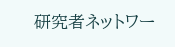研究者ネットワー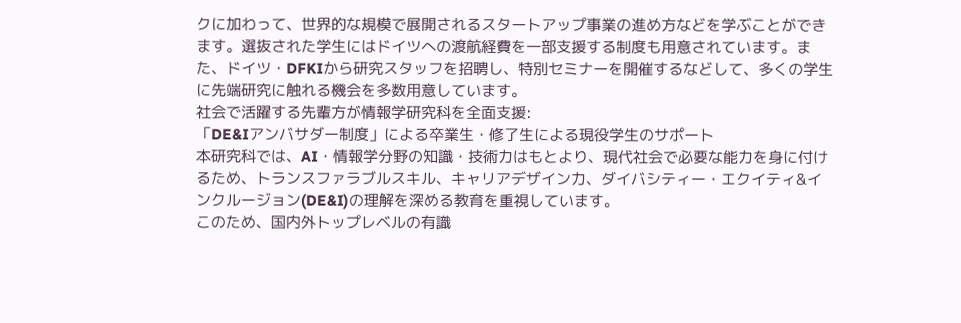クに加わって、世界的な規模で展開されるスタートアップ事業の進め方などを学ぶことができます。選抜された学生にはドイツへの渡航経費を一部支援する制度も用意されています。また、ドイツ・DFKIから研究スタッフを招聘し、特別セミナーを開催するなどして、多くの学生に先端研究に触れる機会を多数用意しています。
社会で活躍する先輩方が情報学研究科を全面支援:
「DE&Iアンバサダー制度」による卒業生・修了生による現役学生のサポート
本研究科では、AI・情報学分野の知識・技術力はもとより、現代社会で必要な能力を身に付けるため、トランスファラブルスキル、キャリアデザイン力、ダイバシティー・エクイティ&インクルージョン(DE&I)の理解を深める教育を重視しています。
このため、国内外トップレベルの有識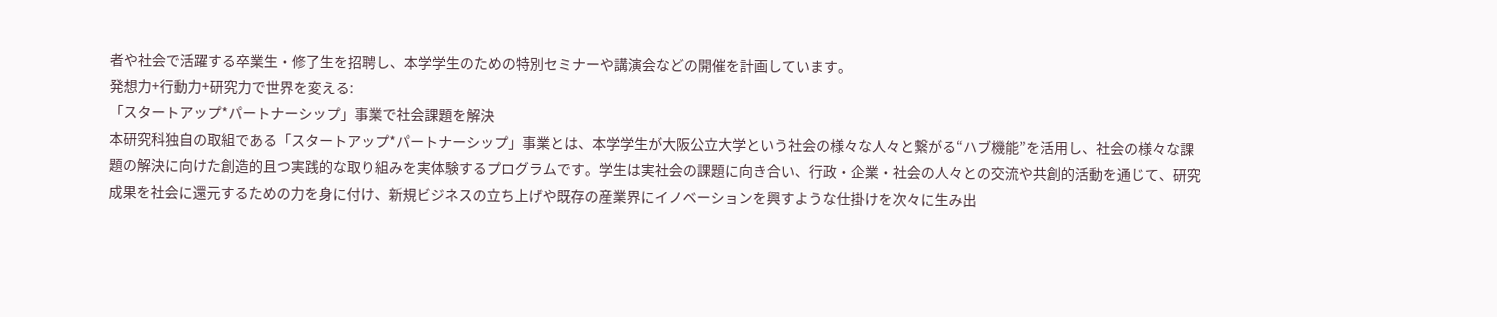者や社会で活躍する卒業生・修了生を招聘し、本学学生のための特別セミナーや講演会などの開催を計画しています。
発想力+行動力+研究力で世界を変える:
「スタートアップ*パートナーシップ」事業で社会課題を解決
本研究科独自の取組である「スタートアップ*パートナーシップ」事業とは、本学学生が大阪公立大学という社会の様々な人々と繋がる“ハブ機能”を活用し、社会の様々な課題の解決に向けた創造的且つ実践的な取り組みを実体験するプログラムです。学生は実社会の課題に向き合い、行政・企業・社会の人々との交流や共創的活動を通じて、研究成果を社会に還元するための力を身に付け、新規ビジネスの立ち上げや既存の産業界にイノベーションを興すような仕掛けを次々に生み出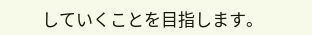していくことを目指します。